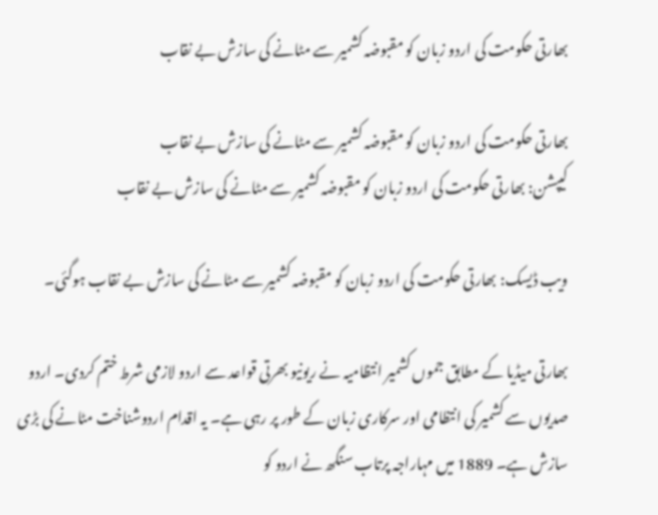بھارتی حکومت کی اردو زبان کو مقبوضہ کشمیر سے مٹانے کی سازش بے نقاب

بھارتی حکومت کی اردو زبان کو مقبوضہ کشمیر سے مٹانے کی سازش بے نقاب
کیپشن: بھارتی حکومت کی اردو زبان کو مقبوضہ کشمیر سے مٹانے کی سازش بے نقاب

ویب ڈیسک: بھارتی حکومت کی اردو زبان کو مقبوضہ کشمیر سے مٹانے کی سازش بے نقاب ہوگئی۔

بھارتی میڈیا کے مطابق جموں کشمیر انتظامیہ نے ریونیو بھرتی قواعد سے اردو لازمی شرط ختم کردی۔ اردو صدیوں سے کشمیر کی انتظامی اور سرکاری زبان کے طور پر رہی ہے۔ یہ اقدام اردوشناخت مٹانے کی بڑی سازش ہے۔ 1889 میں مہاراجہ پرتاب سنگھ نے اردو کو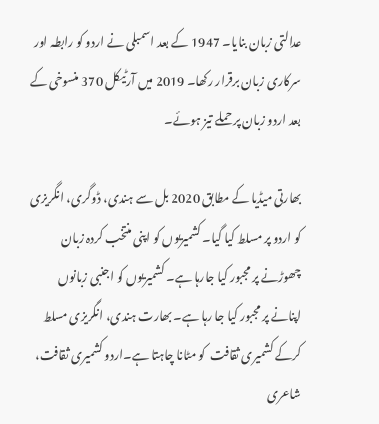عدالتی زبان بنایا۔ 1947 کے بعد اسمبلی نے اردو کو رابطہ اور سرکاری زبان برقرار رکھا۔ 2019 میں آرٹیکل 370 منسوخی کے بعد اردو زبان پر حملے تیز ہوئے۔

بھارتی میڈیا کے مطابق 2020 بل سے ہندی، ڈوگری، انگریزی  کو اردو پر مسلط کیا گیا۔ کشمیریوں کو اپنی منتخب کردہ زبان چھوڑنے پر مجبور کیا جارہا ہے۔ کشمیریوں کو اجنبی زبانوں اپنانے پر مجبور کیا جا رہا ہے۔ بھارت ہندی، انگریزی مسلط کرکے کشمیری ثقافت  کو مٹانا چاہتا ہے۔اردو کشمیری ثقافت، شاعری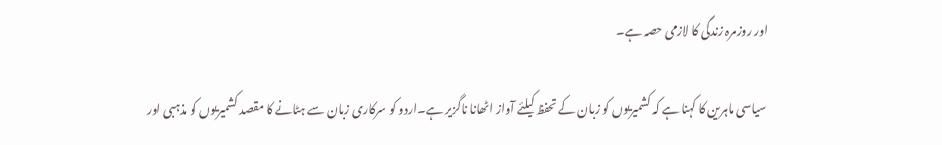اور روزمرہ زندگی کا لازمی حصہ ہے۔

 سیاسی ماہرین کا کہنا ہے کہ کشمیریوں کو زبان کے تحفظ کیلئے آواز اٹھانا ناگزیر ہے۔اردو کو سرکاری زبان سے ہٹانے کا مقصد کشمیریوں کو مذہبی اور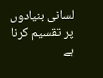لسانی بنیادوں پر تقسیم کرنا ہے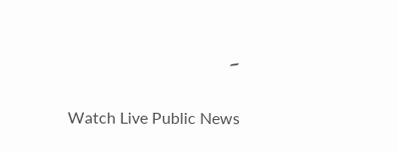۔

Watch Live Public News